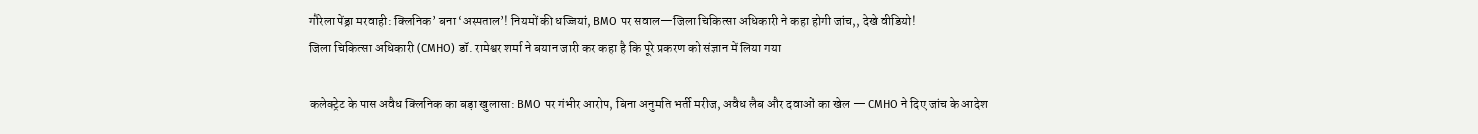गौरेला पेंड्रा मरवाही: क्लिनिक’ बना ‘अस्पताल’! नियमों की धज्जियां, BMO पर सवाल—जिला चिकित्सा अधिकारी ने कहा होगी जांच,, देखे वीडियो!
जिला चिकित्सा अधिकारी (CMHO) डॉ. रामेश्वर शर्मा ने बयान जारी कर कहा है कि पूरे प्रकरण को संज्ञान में लिया गया

कलेक्ट्रेट के पास अवैध क्लिनिक का बड़ा खुलासा: BMO पर गंभीर आरोप, बिना अनुमति भर्ती मरीज, अवैध लैब और दवाओं का खेल — CMHO ने दिए जांच के आदेश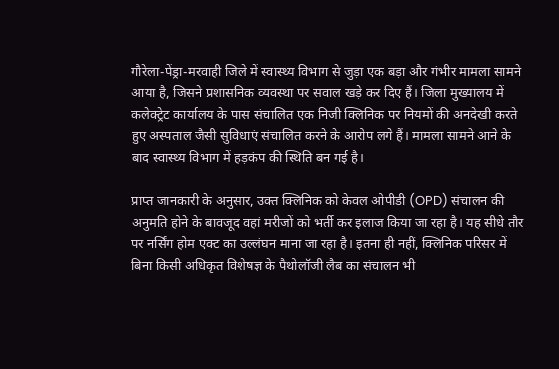गौरेला-पेंड्रा-मरवाही जिले में स्वास्थ्य विभाग से जुड़ा एक बड़ा और गंभीर मामला सामने आया है, जिसने प्रशासनिक व्यवस्था पर सवाल खड़े कर दिए हैं। जिला मुख्यालय में कलेक्ट्रेट कार्यालय के पास संचालित एक निजी क्लिनिक पर नियमों की अनदेखी करते हुए अस्पताल जैसी सुविधाएं संचालित करने के आरोप लगे हैं। मामला सामने आने के बाद स्वास्थ्य विभाग में हड़कंप की स्थिति बन गई है।

प्राप्त जानकारी के अनुसार, उक्त क्लिनिक को केवल ओपीडी (OPD) संचालन की अनुमति होने के बावजूद वहां मरीजों को भर्ती कर इलाज किया जा रहा है। यह सीधे तौर पर नर्सिंग होम एक्ट का उल्लंघन माना जा रहा है। इतना ही नहीं, क्लिनिक परिसर में बिना किसी अधिकृत विशेषज्ञ के पैथोलॉजी लैब का संचालन भी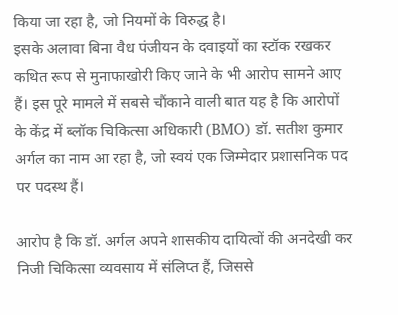किया जा रहा है, जो नियमों के विरुद्ध है।
इसके अलावा बिना वैध पंजीयन के दवाइयों का स्टॉक रखकर कथित रूप से मुनाफाखोरी किए जाने के भी आरोप सामने आए हैं। इस पूरे मामले में सबसे चौंकाने वाली बात यह है कि आरोपों के केंद्र में ब्लॉक चिकित्सा अधिकारी (BMO) डॉ. सतीश कुमार अर्गल का नाम आ रहा है, जो स्वयं एक जिम्मेदार प्रशासनिक पद पर पदस्थ हैं।

आरोप है कि डॉ. अर्गल अपने शासकीय दायित्वों की अनदेखी कर निजी चिकित्सा व्यवसाय में संलिप्त हैं, जिससे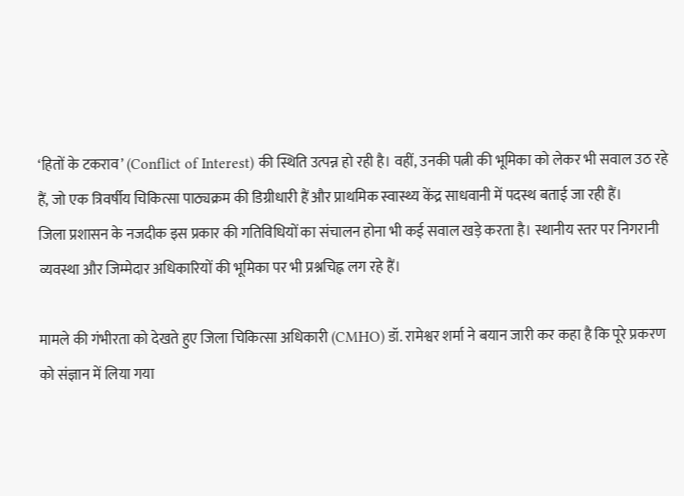‘हितों के टकराव’ (Conflict of Interest) की स्थिति उत्पन्न हो रही है। वहीं, उनकी पत्नी की भूमिका को लेकर भी सवाल उठ रहे हैं, जो एक त्रिवर्षीय चिकित्सा पाठ्यक्रम की डिग्रीधारी हैं और प्राथमिक स्वास्थ्य केंद्र साधवानी में पदस्थ बताई जा रही हैं।
जिला प्रशासन के नजदीक इस प्रकार की गतिविधियों का संचालन होना भी कई सवाल खड़े करता है। स्थानीय स्तर पर निगरानी व्यवस्था और जिम्मेदार अधिकारियों की भूमिका पर भी प्रश्नचिह्न लग रहे हैं।

मामले की गंभीरता को देखते हुए जिला चिकित्सा अधिकारी (CMHO) डॉ. रामेश्वर शर्मा ने बयान जारी कर कहा है कि पूरे प्रकरण को संज्ञान में लिया गया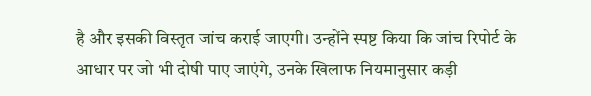है और इसकी विस्तृत जांच कराई जाएगी। उन्होंने स्पष्ट किया कि जांच रिपोर्ट के आधार पर जो भी दोषी पाए जाएंगे, उनके खिलाफ नियमानुसार कड़ी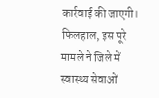कार्रवाई की जाएगी।
फिलहाल, इस पूरे मामले ने जिले में स्वास्थ्य सेवाओं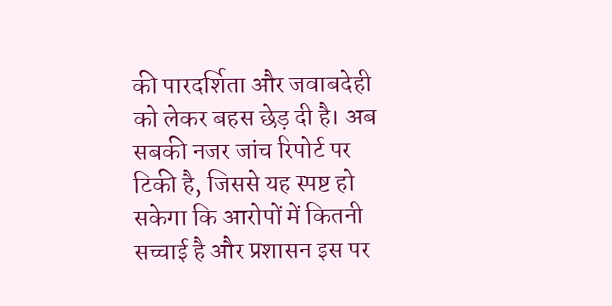की पारदर्शिता और जवाबदेही को लेकर बहस छेड़ दी है। अब सबकी नजर जांच रिपोर्ट पर टिकी है, जिससे यह स्पष्ट हो सकेगा कि आरोपों में कितनी सच्चाई है और प्रशासन इस पर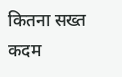कितना सख्त कदम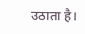उठाता है।